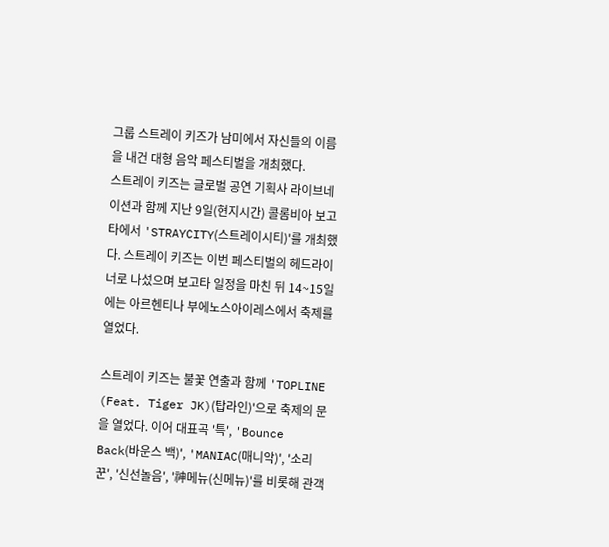그룹 스트레이 키즈가 남미에서 자신들의 이름을 내건 대형 음악 페스티벌을 개최했다.
스트레이 키즈는 글로벌 공연 기획사 라이브네이션과 함께 지난 9일(현지시간) 콜롬비아 보고타에서 'STRAYCITY(스트레이시티)'를 개최했다. 스트레이 키즈는 이번 페스티벌의 헤드라이너로 나섰으며 보고타 일정을 마친 뒤 14~15일에는 아르헨티나 부에노스아이레스에서 축제를 열었다.

스트레이 키즈는 불꽃 연출과 함께 'TOPLINE (Feat. Tiger JK)(탑라인)'으로 축제의 문을 열었다. 이어 대표곡 '특', 'Bounce Back(바운스 백)', 'MANIAC(매니악)', '소리꾼', '신선놀음', '神메뉴(신메뉴)'를 비롯해 관객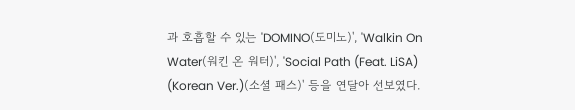과 호흡할 수 있는 'DOMINO(도미노)', 'Walkin On Water(워킨 온 워터)', 'Social Path (Feat. LiSA) (Korean Ver.)(소셜 패스)' 등을 연달아 선보였다.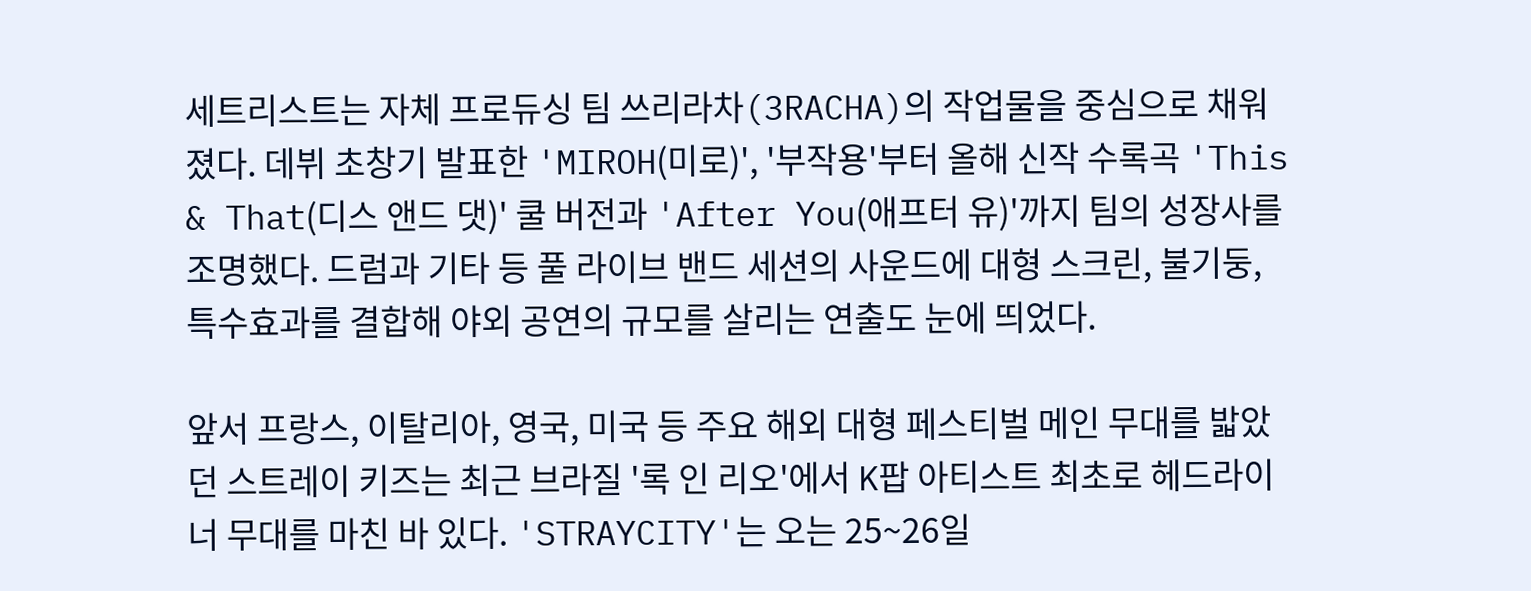세트리스트는 자체 프로듀싱 팀 쓰리라차(3RACHA)의 작업물을 중심으로 채워졌다. 데뷔 초창기 발표한 'MIROH(미로)', '부작용'부터 올해 신작 수록곡 'This & That(디스 앤드 댓)' 쿨 버전과 'After You(애프터 유)'까지 팀의 성장사를 조명했다. 드럼과 기타 등 풀 라이브 밴드 세션의 사운드에 대형 스크린, 불기둥, 특수효과를 결합해 야외 공연의 규모를 살리는 연출도 눈에 띄었다.

앞서 프랑스, 이탈리아, 영국, 미국 등 주요 해외 대형 페스티벌 메인 무대를 밟았던 스트레이 키즈는 최근 브라질 '록 인 리오'에서 K팝 아티스트 최초로 헤드라이너 무대를 마친 바 있다. 'STRAYCITY'는 오는 25~26일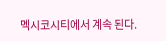멕시코시티에서 계속 된다.